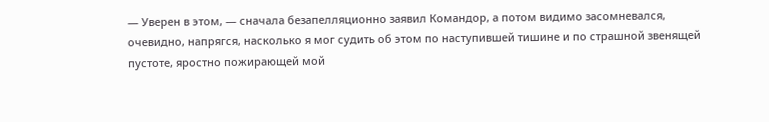— Уверен в этом, — сначала безапелляционно заявил Командор, а потом видимо засомневался, очевидно, напрягся, насколько я мог судить об этом по наступившей тишине и по страшной звенящей пустоте, яростно пожирающей мой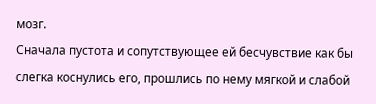мозг.
Сначала пустота и сопутствующее ей бесчувствие как бы слегка коснулись его, прошлись по нему мягкой и слабой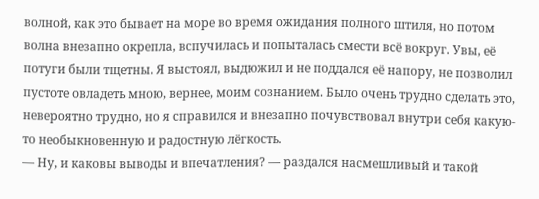волной, как это бывает на море во время ожидания полного штиля, но потом волна внезапно окрепла, вспучилась и попыталась смести всё вокруг. Увы, её потуги были тщетны. Я выстоял, выдюжил и не поддался её напору, не позволил пустоте овладеть мною, вернее, моим сознанием. Было очень трудно сделать это, невероятно трудно, но я справился и внезапно почувствовал внутри себя какую-то необыкновенную и радостную лёгкость.
— Ну, и каковы выводы и впечатления? — раздался насмешливый и такой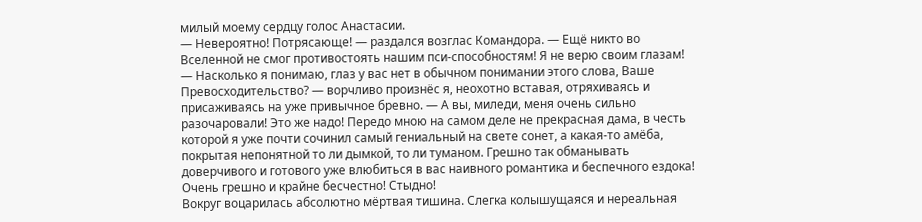милый моему сердцу голос Анастасии.
— Невероятно! Потрясающе! — раздался возглас Командора. — Ещё никто во Вселенной не смог противостоять нашим пси-способностям! Я не верю своим глазам!
— Насколько я понимаю, глаз у вас нет в обычном понимании этого слова, Ваше Превосходительство? — ворчливо произнёс я, неохотно вставая, отряхиваясь и присаживаясь на уже привычное бревно. — А вы, миледи, меня очень сильно разочаровали! Это же надо! Передо мною на самом деле не прекрасная дама, в честь которой я уже почти сочинил самый гениальный на свете сонет, а какая-то амёба, покрытая непонятной то ли дымкой, то ли туманом. Грешно так обманывать доверчивого и готового уже влюбиться в вас наивного романтика и беспечного ездока! Очень грешно и крайне бесчестно! Стыдно!
Вокруг воцарилась абсолютно мёртвая тишина. Слегка колышущаяся и нереальная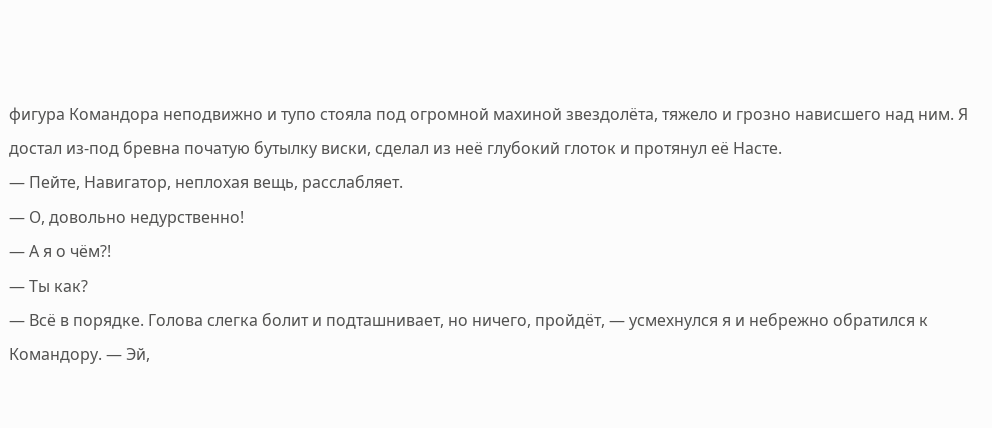фигура Командора неподвижно и тупо стояла под огромной махиной звездолёта, тяжело и грозно нависшего над ним. Я достал из-под бревна початую бутылку виски, сделал из неё глубокий глоток и протянул её Насте.
— Пейте, Навигатор, неплохая вещь, расслабляет.
— О, довольно недурственно!
— А я о чём?!
— Ты как?
— Всё в порядке. Голова слегка болит и подташнивает, но ничего, пройдёт, — усмехнулся я и небрежно обратился к Командору. — Эй,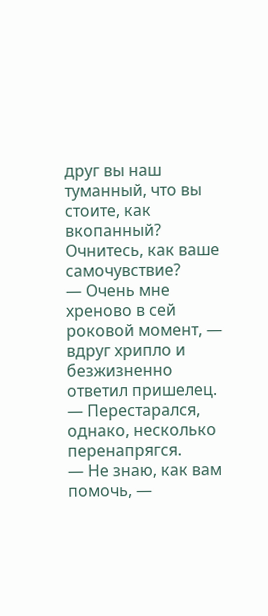друг вы наш туманный, что вы стоите, как вкопанный? Очнитесь, как ваше самочувствие?
— Очень мне хреново в сей роковой момент, — вдруг хрипло и безжизненно ответил пришелец. — Перестарался, однако, несколько перенапрягся.
— Не знаю, как вам помочь, —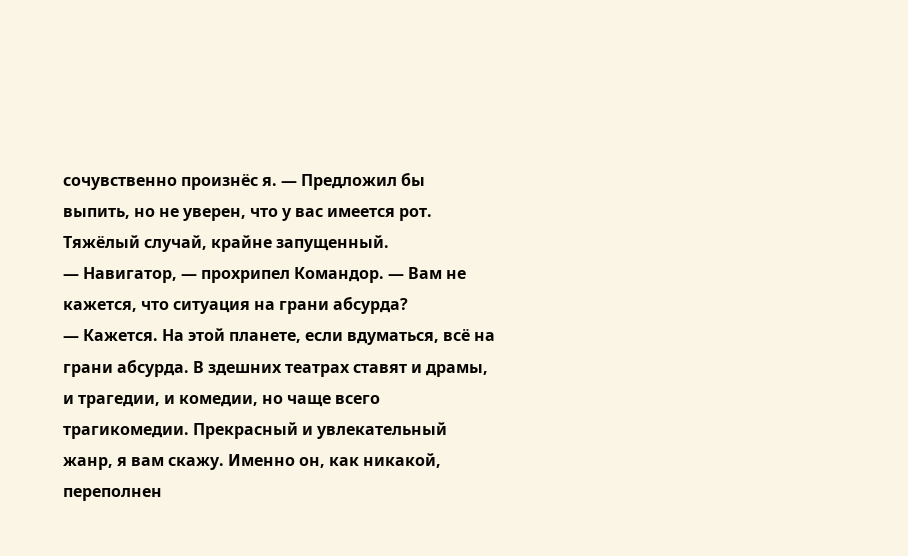сочувственно произнёс я. — Предложил бы выпить, но не уверен, что у вас имеется рот. Тяжёлый случай, крайне запущенный.
— Навигатор, — прохрипел Командор. — Вам не кажется, что ситуация на грани абсурда?
— Кажется. На этой планете, если вдуматься, всё на грани абсурда. В здешних театрах ставят и драмы, и трагедии, и комедии, но чаще всего трагикомедии. Прекрасный и увлекательный жанр, я вам скажу. Именно он, как никакой, переполнен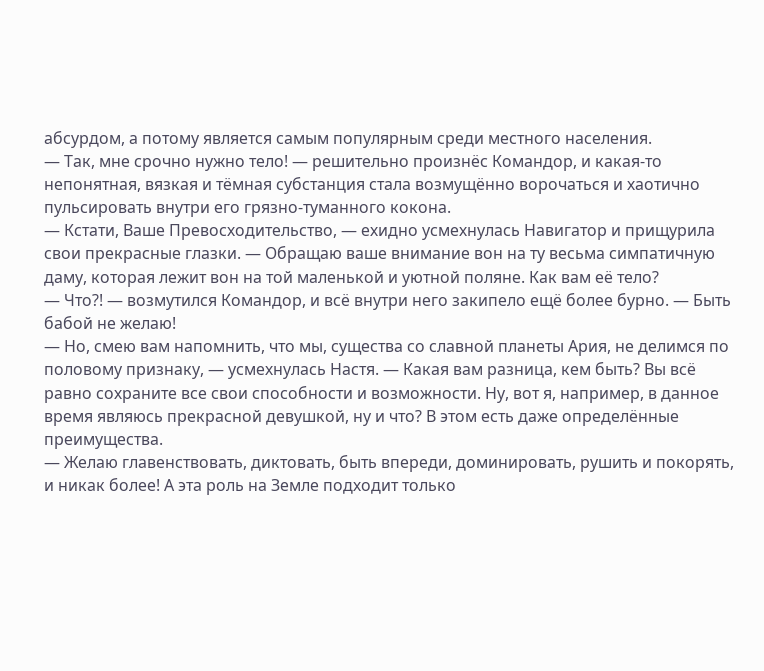абсурдом, а потому является самым популярным среди местного населения.
— Так, мне срочно нужно тело! — решительно произнёс Командор, и какая-то непонятная, вязкая и тёмная субстанция стала возмущённо ворочаться и хаотично пульсировать внутри его грязно-туманного кокона.
— Кстати, Ваше Превосходительство, — ехидно усмехнулась Навигатор и прищурила свои прекрасные глазки. — Обращаю ваше внимание вон на ту весьма симпатичную даму, которая лежит вон на той маленькой и уютной поляне. Как вам её тело?
— Что?! — возмутился Командор, и всё внутри него закипело ещё более бурно. — Быть бабой не желаю!
— Но, смею вам напомнить, что мы, существа со славной планеты Ария, не делимся по половому признаку, — усмехнулась Настя. — Какая вам разница, кем быть? Вы всё равно сохраните все свои способности и возможности. Ну, вот я, например, в данное время являюсь прекрасной девушкой, ну и что? В этом есть даже определённые преимущества.
— Желаю главенствовать, диктовать, быть впереди, доминировать, рушить и покорять, и никак более! А эта роль на Земле подходит только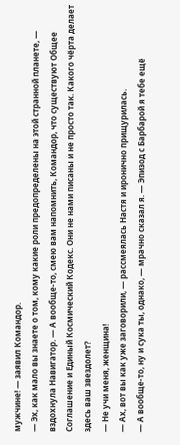мужчине! — заявил Командор.
— Эх, как мало вы знаете о том, кому какие роли предопределены на этой странной планете, — вздохнула Навигатор. — А вообще-то, смею вам напомнить, Командор, что существуют Общее Соглашение и Единый Космический Кодекс. Они не нами писаны и не просто так. Какого чёрта делает здесь ваш звездолет?
— Не учи меня, женщина!
— Ах, вот вы как уже заговорили, — рассмеялась Настя и иронично прищурилась.
— А вообще-то, ну и сука ты, однако, — мрачно сказал я. — Эпизод с Барбарой я тебе ещё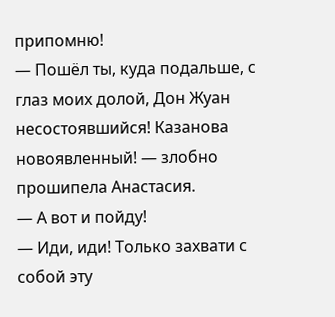припомню!
— Пошёл ты, куда подальше, с глаз моих долой, Дон Жуан несостоявшийся! Казанова новоявленный! — злобно прошипела Анастасия.
— А вот и пойду!
— Иди, иди! Только захвати с собой эту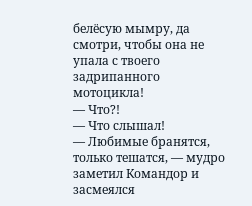белёсую мымру, да смотри, чтобы она не упала с твоего задрипанного мотоцикла!
— Что?!
— Что слышал!
— Любимые бранятся, только тешатся, — мудро заметил Командор и засмеялся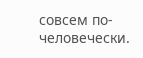совсем по-человечески.